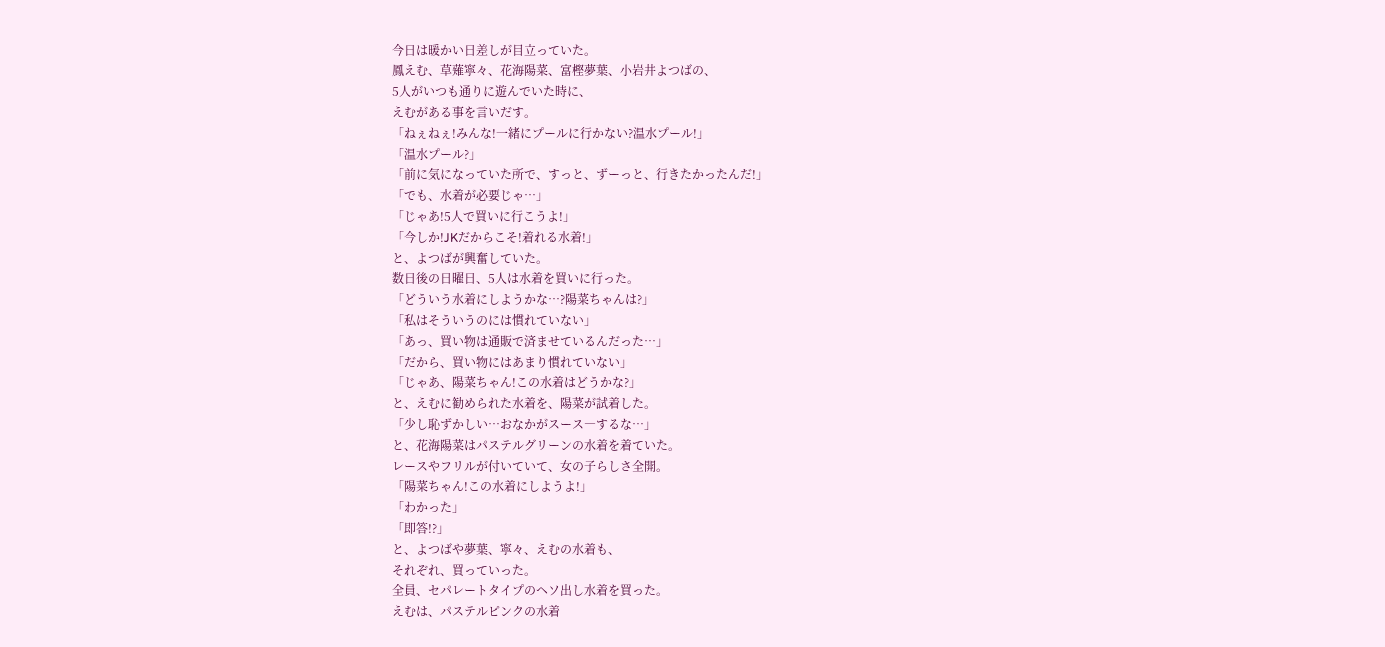今日は暖かい日差しが目立っていた。
鳳えむ、草薙寧々、花海陽菜、富樫夢葉、小岩井よつばの、
5人がいつも通りに遊んでいた時に、
えむがある事を言いだす。
「ねぇねぇ!みんな!一緒にプールに行かない?温水プール!」
「温水プール?」
「前に気になっていた所で、すっと、ずーっと、行きたかったんだ!」
「でも、水着が必要じゃ…」
「じゃあ!5人で買いに行こうよ!」
「今しか!JKだからこそ!着れる水着!」
と、よつばが興奮していた。
数日後の日曜日、5人は水着を買いに行った。
「どういう水着にしようかな…?陽菜ちゃんは?」
「私はそういうのには慣れていない」
「あっ、買い物は通販で済ませているんだった…」
「だから、買い物にはあまり慣れていない」
「じゃあ、陽菜ちゃん!この水着はどうかな?」
と、えむに勧められた水着を、陽菜が試着した。
「少し恥ずかしい…おなかがスース―するな…」
と、花海陽菜はパステルグリーンの水着を着ていた。
レースやフリルが付いていて、女の子らしさ全開。
「陽菜ちゃん!この水着にしようよ!」
「わかった」
「即答!?」
と、よつばや夢葉、寧々、えむの水着も、
それぞれ、買っていった。
全員、セパレートタイプのヘソ出し水着を買った。
えむは、パステルピンクの水着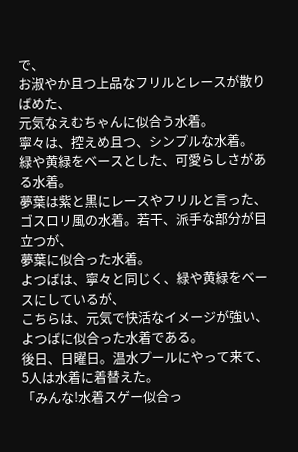で、
お淑やか且つ上品なフリルとレースが散りばめた、
元気なえむちゃんに似合う水着。
寧々は、控えめ且つ、シンプルな水着。
緑や黄緑をベースとした、可愛らしさがある水着。
夢葉は紫と黒にレースやフリルと言った、
ゴスロリ風の水着。若干、派手な部分が目立つが、
夢葉に似合った水着。
よつばは、寧々と同じく、緑や黄緑をベースにしているが、
こちらは、元気で快活なイメージが強い、
よつばに似合った水着である。
後日、日曜日。温水プールにやって来て、5人は水着に着替えた。
「みんな!水着スゲー似合っ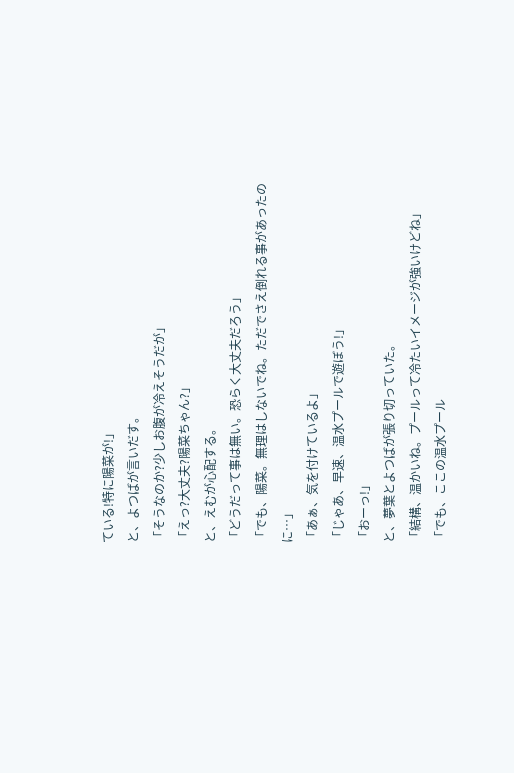ている!特に陽菜が!」
と、よつばが言いだす。
「そうなのか?少しお腹が冷えそうだが」
「えっ?大丈夫?陽菜ちゃん?」
と、えむが心配する。
「どうだって事は無い。恐らく大丈夫だろう」
「でも、陽菜。無理はしないでね。ただでさえ倒れる事があったのに…」
「あぁ、気を付けているよ」
「じゃあ、早速、温水プールで遊ぼう!」
「おーっ!」
と、夢葉とよつばが張り切っていた。
「結構、温かいね。プールって冷たいイメージが強いけどね」
「でも、ここの温水プール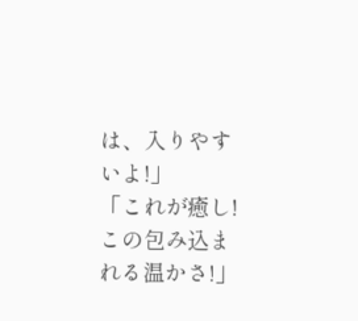は、入りやすいよ!」
「これが癒し!この包み込まれる温かさ!」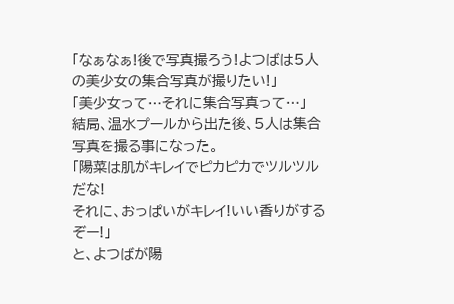「なぁなぁ!後で写真撮ろう!よつばは5人の美少女の集合写真が撮りたい!」
「美少女って…それに集合写真って…」
結局、温水プールから出た後、5人は集合写真を撮る事になった。
「陽菜は肌がキレイでピカピカでツルツルだな!
それに、おっぱいがキレイ!いい香りがするぞー!」
と、よつばが陽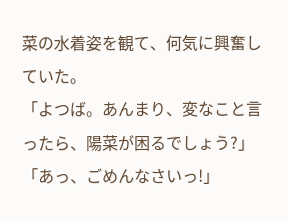菜の水着姿を観て、何気に興奮していた。
「よつば。あんまり、変なこと言ったら、陽菜が困るでしょう?」
「あっ、ごめんなさいっ!」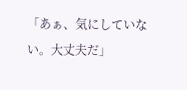「あぁ、気にしていない。大丈夫だ」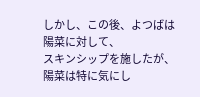しかし、この後、よつばは陽菜に対して、
スキンシップを施したが、陽菜は特に気にし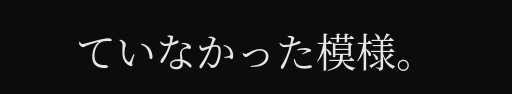ていなかった模様。